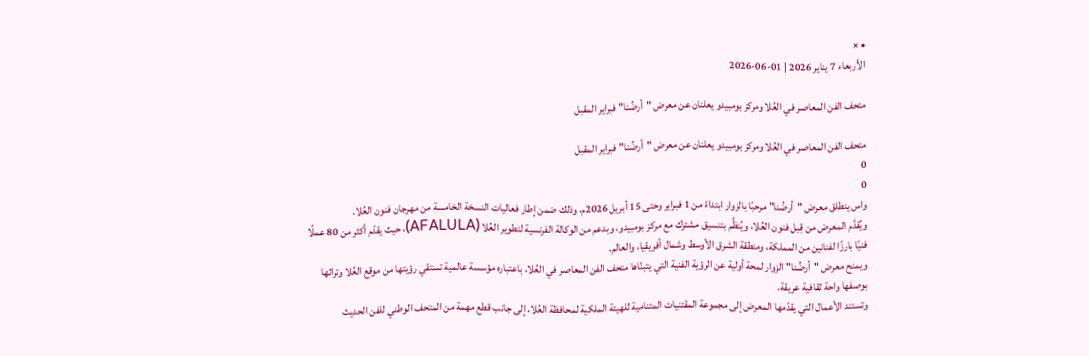• ×
الأربعاء 7 يناير 2026 | 01-06-2026

متحف الفن المعاصر في العُلا ومركز بومبيدو يعلنان عن معرض "أرضُنا" فبراير المقبل

متحف الفن المعاصر في العُلا ومركز بومبيدو يعلنان عن معرض "أرضُنا" فبراير المقبل
0
0
واس ينطلق معرض "أرضُنا" مرحبًا بالزوار ابتداءً من 1 فبراير وحتى 15 أبريل 2026م، وذلك ضمن إطار فعاليات النسخة الخامسة من مهرجان فنون العُلا.
ويُقدَّم المعرض من قِبل فنون العُلا، ويُنظَّم بتنسيق مشترك مع مركز بومبيدو، وبدعم من الوكالة الفرنسية لتطوير العُلا (AFALULA)، حيث يقدّم أكثر من 80 عملًا فنيًا بارزًا لفنانين من المملكة، ومنطقة الشرق الأوسط وشمال أفريقيا، والعالم.
ويمنح معرض "أرضُنا" الزوار لمحة أولية عن الرؤية الفنية التي يتبنّاها متحف الفن المعاصر في العُلا، باعتباره مؤسسة عالمية تستقي رؤيتها من موقع العُلا وتراثها بوصفها واحة ثقافية عريقة.
وتستند الأعمال التي يقدّمها المعرض إلى مجموعة المقتنيات المتنامية للهيئة الملكية لمحافظة العُلا، إلى جانب قطع مهمة من المتحف الوطني للفن الحديث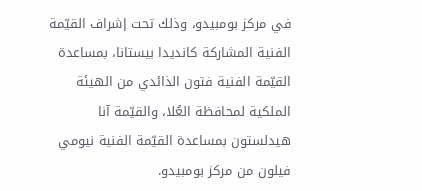في مركز بومبيدو، وذلك تحت إشراف القيّمة الفنية المشاركة كانديدا بيستانا، بمساعدة القيّمة الفنية فتون الذائدي من الهيئة الملكية لمحافظة العُلا، والقيّمة آنا هيدلستون بمساعدة القيّمة الفنية نيومي فيلون من مركز بومبيدو.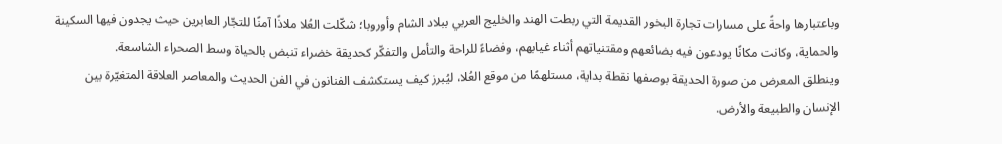وباعتبارها واحةً على مسارات تجارة البخور القديمة التي ربطت الهند والخليج العربي ببلاد الشام وأوروبا؛ شكّلت العُلا ملاذًا آمنًا للتجّار العابرين حيث يجدون فيها السكينة والحماية، وكانت مكانًا يودعون فيه بضائعهم ومقتنياتهم أثناء غيابهم، وفضاءً للراحة والتأمل والتفكّر كحديقة خضراء تنبض بالحياة وسط الصحراء الشاسعة.
وينطلق المعرض من صورة الحديقة بوصفها نقطة بداية، مستلهمًا من موقع العُلا، ليُبرز كيف يستكشف الفنانون في الفن الحديث والمعاصر العلاقة المتغيّرة بين الإنسان والطبيعة والأرض.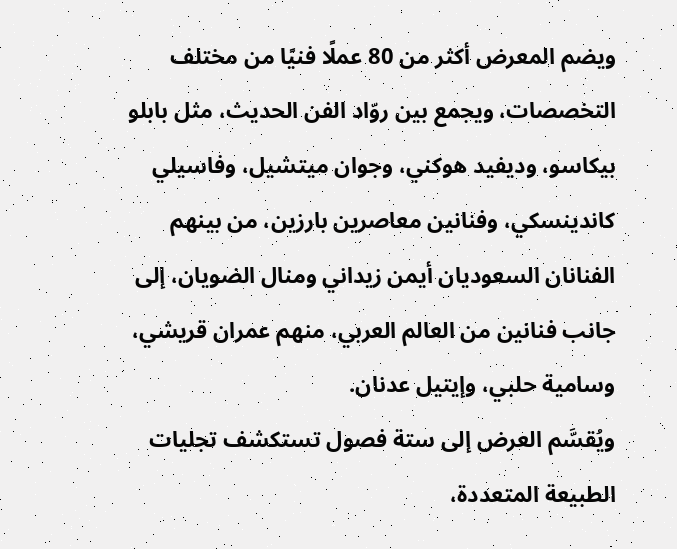ويضم المعرض أكثر من 80 عملًا فنيًا من مختلف التخصصات، ويجمع بين روّاد الفن الحديث، مثل بابلو بيكاسو، وديفيد هوكني، وجوان ميتشيل، وفاسيلي كاندينسكي، وفنانين معاصرين بارزين، من بينهم الفنانان السعوديان أيمن زيداني ومنال الضويان، إلى جانب فنانين من العالم العربي، منهم عمران قريشي، وسامية حلبي، وإيتيل عدنان.
ويُقسَّم العرض إلى ستة فصول تستكشف تجليات الطبيعة المتعددة،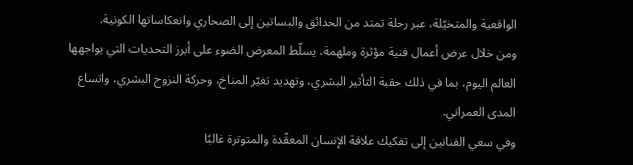الواقعية والمتخيّلة، عبر رحلة تمتد من الحدائق والبساتين إلى الصحاري وانعكاساتها الكونية.
ومن خلال عرض أعمال فنية مؤثرة وملهمة، يسلّط المعرض الضوء على أبرز التحديات التي يواجهها العالم اليوم، بما في ذلك حقبة التأثير البشري، وتهديد تغيّر المناخ، وحركة النزوح البشري، واتساع المدى العمراني.
وفي سعي الفنانين إلى تفكيك علاقة الإنسان المعقّدة والمتوترة غالبًا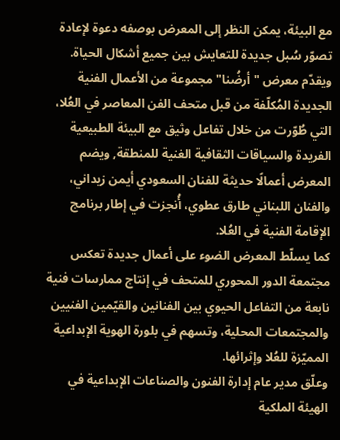مع البيئة، يمكن النظر إلى المعرض بوصفه دعوة لإعادة تصوّر سُبل جديدة للتعايش بين جميع أشكال الحياة.
ويقدّم معرض "أرضُنا" مجموعة من الأعمال الفنية الجديدة المُكلّفة من قبل متحف الفن المعاصر في العُلا، التي طُوّرت من خلال تفاعل وثيق مع البيئة الطبيعية الفريدة والسياقات الثقافية الغنية للمنطقة, ويضم المعرض أعمالًا حديثة للفنان السعودي أيمن زيداني، والفنان اللبناني طارق عطوي، أُنجزت في إطار برنامج الإقامة الفنية في العُلا.
كما يسلّط المعرض الضوء على أعمال جديدة تعكس مجتمعة الدور المحوري للمتحف في إنتاج ممارسات فنية نابعة من التفاعل الحيوي بين الفنانين والقيّمين الفنيين والمجتمعات المحلية، وتسهم في بلورة الهوية الإبداعية المميّزة للعُلا وإثرائها.
وعلّق مدير عام إدارة الفنون والصناعات الإبداعية في الهيئة الملكية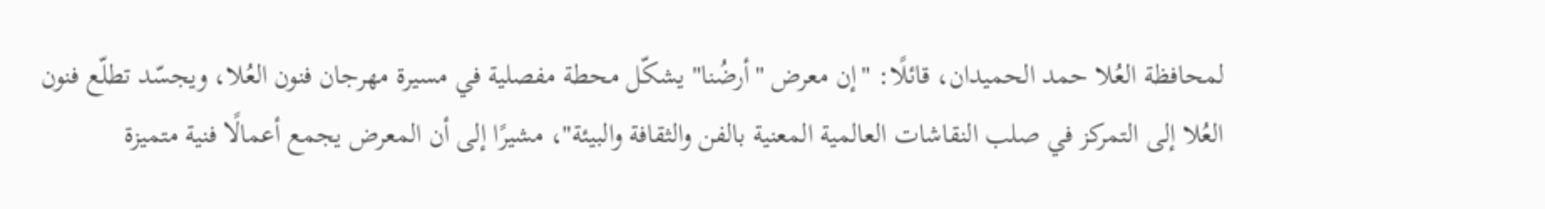لمحافظة العُلا حمد الحميدان، قائلًا: "إن معرض "أرضُنا" يشكّل محطة مفصلية في مسيرة مهرجان فنون العُلا، ويجسّد تطلّع فنون العُلا إلى التمركز في صلب النقاشات العالمية المعنية بالفن والثقافة والبيئة"، مشيرًا إلى أن المعرض يجمع أعمالًا فنية متميزة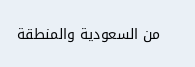من السعودية والمنطقة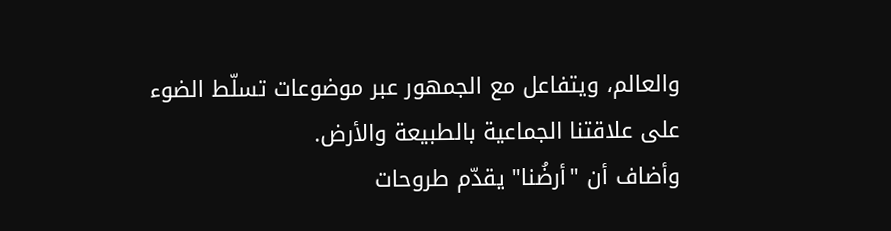والعالم، ويتفاعل مع الجمهور عبر موضوعات تسلّط الضوء على علاقتنا الجماعية بالطبيعة والأرض.
وأضاف أن "أرضُنا" يقدّم طروحات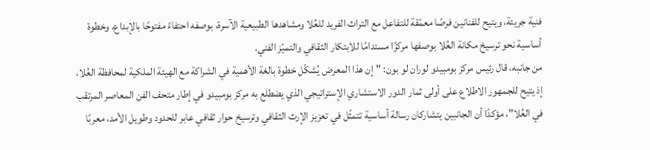فنية جريئة، ويتيح للفنانين فرصًا معمّقة للتفاعل مع التراث الفريد للعُلا ومشاهدها الطبيعية الآسرة، بوصفه احتفاءً مفتوحًا بالإبداع، وخطوة أساسية نحو ترسيخ مكانة العُلا بوصفها مركزًا مستدامًا للابتكار الثقافي والتميّز الفني.
من جانبه، قال رئيس مركز بومبيدو لوران لو بون: "إن هذا المعرض يُشكّل خطوة بالغة الأهمية في الشراكة مع الهيئة الملكية لمحافظة العُلا، إذ يتيح للجمهور الاطلاع على أولى ثمار الدور الاستشاري الإستراتيجي الذي يضطلع به مركز بومبيدو في إطار متحف الفن المعاصر المرتقب في العُلا"، مؤكدًا أن الجانبين يتشاركان رسالة أساسية تتمثّل في تعزيز الإرث الثقافي وترسيخ حوار ثقافي عابر للحدود وطويل الأمد، معربًا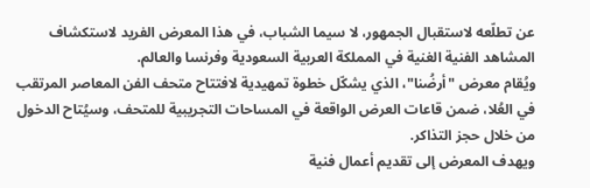عن تطلّعه لاستقبال الجمهور، لا سيما الشباب، في هذا المعرض الفريد لاستكشاف المشاهد الفنية الغنية في المملكة العربية السعودية وفرنسا والعالم.
ويُقام معرض "أرضُنا"، الذي يشكّل خطوة تمهيدية لافتتاح متحف الفن المعاصر المرتقب في العُلا، ضمن قاعات العرض الواقعة في المساحات التجريبية للمتحف، وسيُتاح الدخول من خلال حجز التذاكر.
ويهدف المعرض إلى تقديم أعمال فنية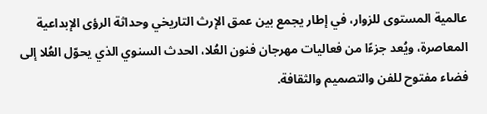عالمية المستوى للزوار، في إطار يجمع بين عمق الإرث التاريخي وحداثة الرؤى الإبداعية المعاصرة، ويُعد جزءًا من فعاليات مهرجان فنون العُلا، الحدث السنوي الذي يحوّل العُلا إلى فضاء مفتوح للفن والتصميم والثقافة.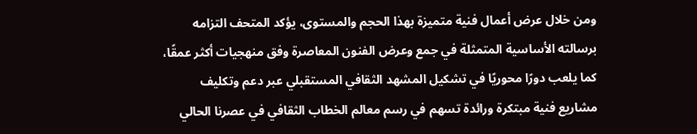ومن خلال عرض أعمال فنية متميزة بهذا الحجم والمستوى، يؤكد المتحف التزامه برسالته الأساسية المتمثلة في جمع وعرض الفنون المعاصرة وفق منهجيات أكثر عمقًا، كما يلعب دورًا محوريًا في تشكيل المشهد الثقافي المستقبلي عبر دعم وتكليف مشاريع فنية مبتكرة ورائدة تسهم في رسم معالم الخطاب الثقافي في عصرنا الحالي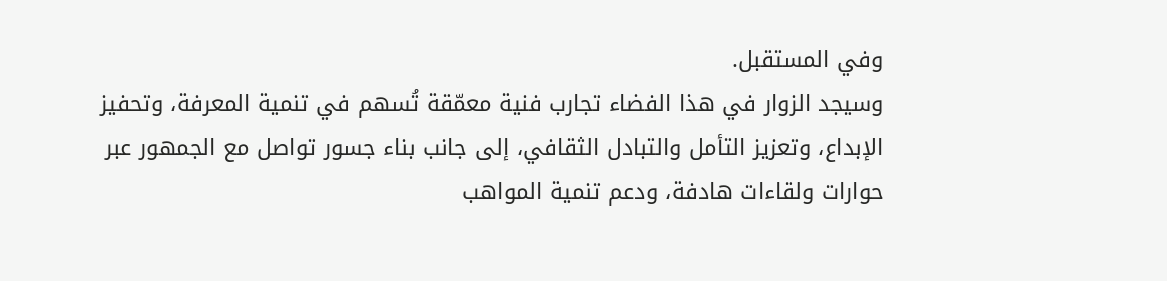وفي المستقبل.
وسيجد الزوار في هذا الفضاء تجارب فنية معمّقة تُسهم في تنمية المعرفة، وتحفيز الإبداع، وتعزيز التأمل والتبادل الثقافي، إلى جانب بناء جسور تواصل مع الجمهور عبر حوارات ولقاءات هادفة، ودعم تنمية المواهب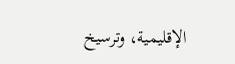الإقليمية، وترسيخ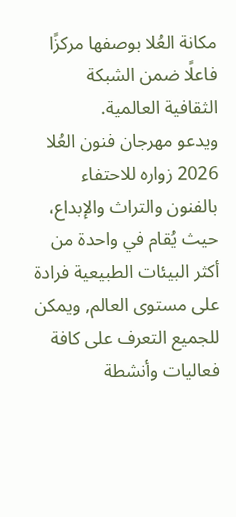مكانة العُلا بوصفها مركزًا فاعلًا ضمن الشبكة الثقافية العالمية.
ويدعو مهرجان فنون العُلا 2026 زواره للاحتفاء بالفنون والتراث والإبداع، حيث يُقام في واحدة من أكثر البيئات الطبيعية فرادة على مستوى العالم, ويمكن للجميع التعرف على كافة فعاليات وأنشطة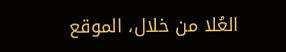العُلا من خلال، الموقع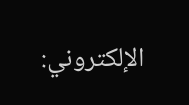الإلكتروني: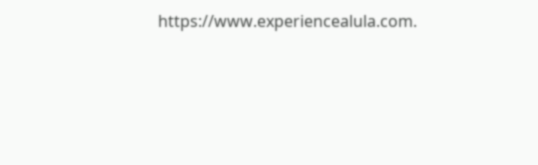https://www.experiencealula.com.